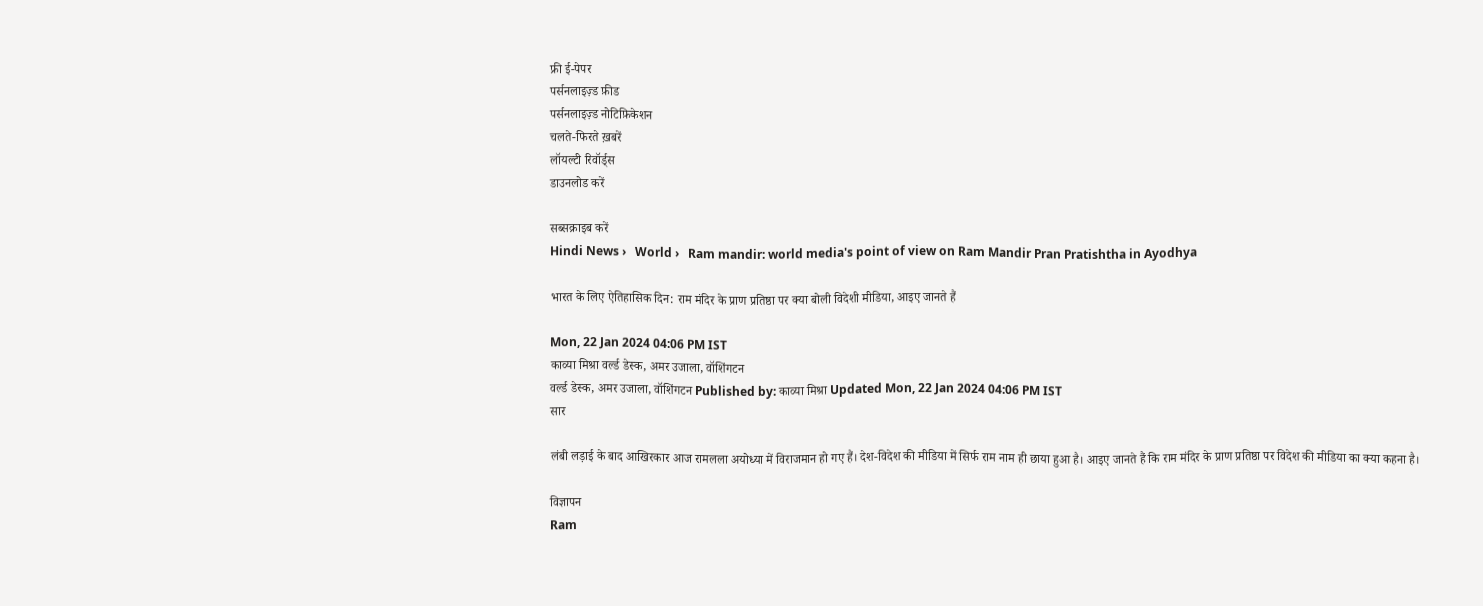फ्री ई-पेपर
पर्सनलाइज़्ड फ़ीड
पर्सनलाइज़्ड नोटिफ़िकेशन
चलते-फिरते ख़बरें
लॉयल्टी रिवॉर्ड्स
डाउनलोड करें

सब्सक्राइब करें
Hindi News ›   World ›   Ram mandir: world media's point of view on Ram Mandir Pran Pratishtha in Ayodhya

भारत के लिए ऐतिहासिक दिन: राम मंदिर के प्राण प्रतिष्ठा पर क्या बोली विदेशी मीडिया, आइए जानते हैं

Mon, 22 Jan 2024 04:06 PM IST
काव्या मिश्रा वर्ल्ड डेस्क, अमर उजाला, वॉशिंगटन
वर्ल्ड डेस्क, अमर उजाला, वॉशिंगटन Published by: काव्या मिश्रा Updated Mon, 22 Jan 2024 04:06 PM IST
सार

लंबी लड़ाई के बाद आखिरकार आज रामलला अयोध्या में विराजमान हो गए हैं। देश-विदेश की मीडिया में सिर्फ राम नाम ही छाया हुआ है। आइए जानते हैं कि राम मंदिर के प्राण प्रतिष्ठा पर विदेश की मीडिया का क्या कहना है।

विज्ञापन
Ram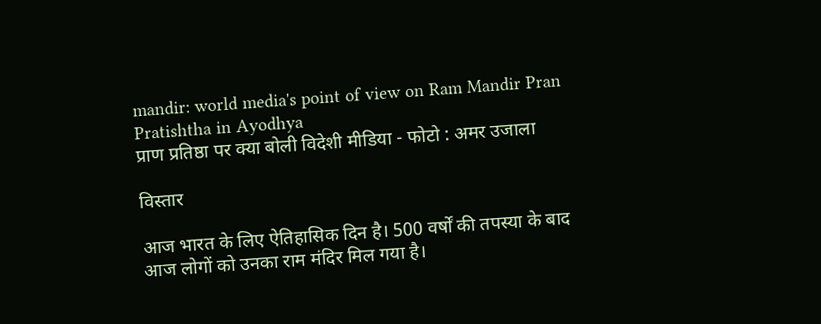mandir: world media's point of view on Ram Mandir Pran Pratishtha in Ayodhya
प्राण प्रतिष्ठा पर क्या बोली विदेशी मीडिया - फोटो : अमर उजाला

विस्तार

आज भारत के लिए ऐतिहासिक दिन है। 500 वर्षों की तपस्या के बाद आज लोगों को उनका राम मंदिर मिल गया है।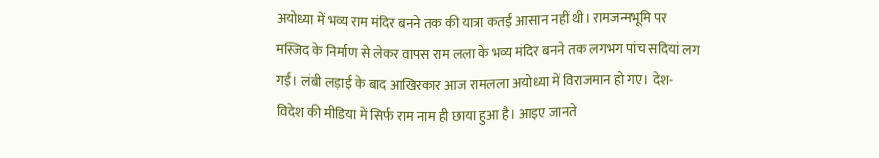अयोध्या में भव्य राम मंदिर बनने तक की यात्रा कतई आसान नहीं थी। रामजन्मभूमि पर मस्जिद के निर्माण से लेकर वापस राम लला के भव्य मंदिर बनने तक लगभग पांच सदियां लग गईं। लंबी लड़ाई के बाद आखिरकार आज रामलला अयोध्या में विराजमान हो गए। देश-विदेश की मीडिया में सिर्फ राम नाम ही छाया हुआ है। आइए जानते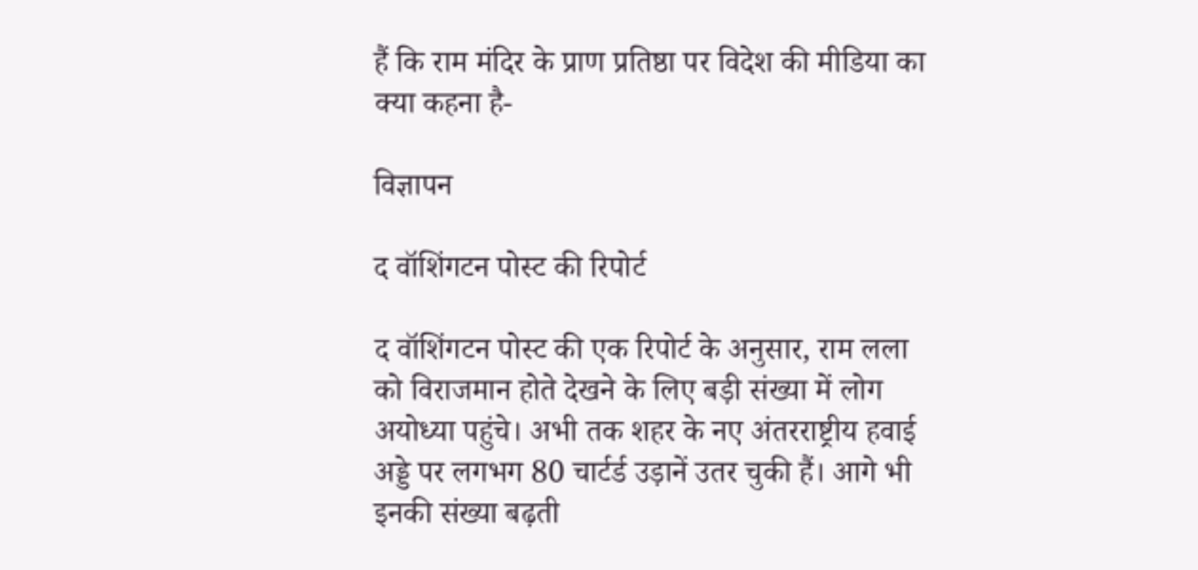हैं कि राम मंदिर के प्राण प्रतिष्ठा पर विदेश की मीडिया का क्या कहना है-

विज्ञापन

द वॉशिंगटन पोस्ट की रिपोर्ट

द वॉशिंगटन पोस्ट की एक रिपोर्ट के अनुसार, राम लला को विराजमान होते देखने के लिए बड़ी संख्या में लोग अयोध्या पहुंचे। अभी तक शहर के नए अंतरराष्ट्रीय हवाई अड्डे पर लगभग 80 चार्टर्ड उड़ानें उतर चुकी हैं। आगे भी इनकी संख्या बढ़ती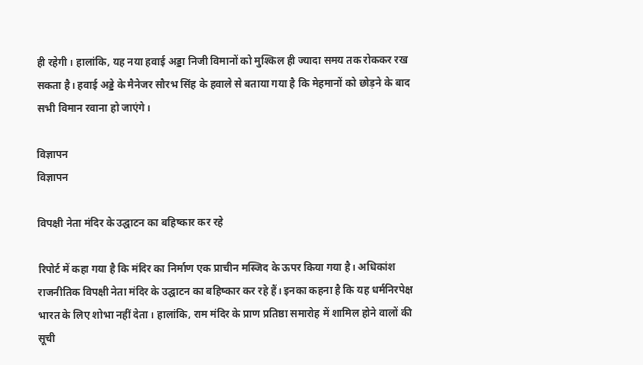ही रहेगी। हालांकि, यह नया हवाई अड्डा निजी विमानों को मुश्किल ही ज्यादा समय तक रोककर रख सकता है। हवाई अड्डे के मैनेजर सौरभ सिंह के हवाले से बताया गया है कि मेहमानों को छोड़ने के बाद सभी विमान रवाना हो जाएंगे।

विज्ञापन
विज्ञापन

विपक्षी नेता मंदिर के उद्घाटन का बहिष्कार कर रहे

रिपोर्ट में कहा गया है कि मंदिर का निर्माण एक प्राचीन मस्जिद के ऊपर किया गया है। अधिकांश राजनीतिक विपक्षी नेता मंदिर के उद्घाटन का बहिष्कार कर रहे हैं। इनका कहना है कि यह धर्मनिरपेक्ष भारत के लिए शोभा नहीं देता। हालांकि, राम मंदिर के प्राण प्रतिष्ठा समारोह में शामिल होने वालों की सूची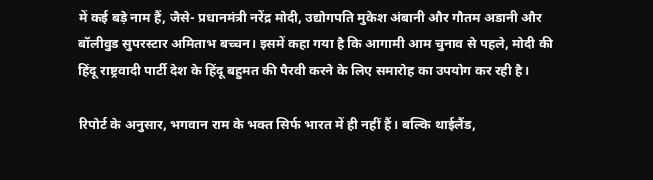में कई बड़े नाम हैं, जैसे- प्रधानमंत्री नरेंद्र मोदी, उद्योगपति मुकेश अंबानी और गौतम अडानी और बॉलीवुड सुपरस्टार अमिताभ बच्चन। इसमें कहा गया है कि आगामी आम चुनाव से पहले, मोदी की हिंदू राष्ट्रवादी पार्टी देश के हिंदू बहुमत की पैरवी करने के लिए समारोह का उपयोग कर रही है।

रिपोर्ट के अनुसार, भगवान राम के भक्त सिर्फ भारत में ही नहीं हैं। बल्कि थाईलैंड,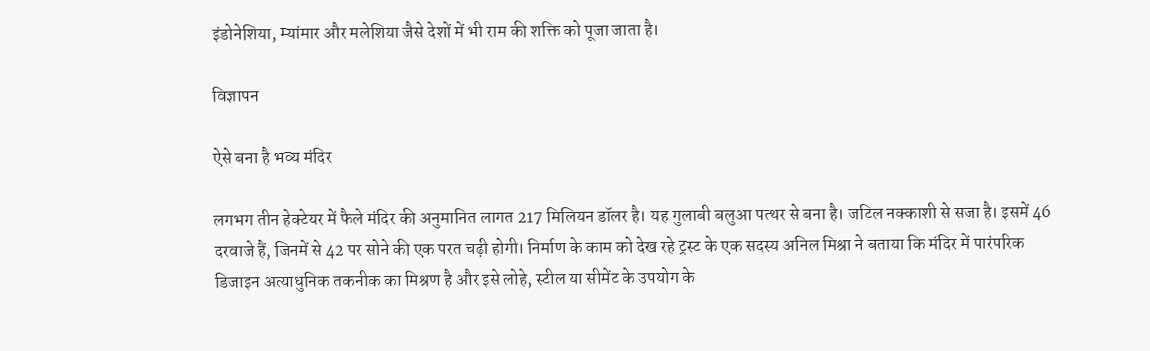इंडोनेशिया, म्यांमार और मलेशिया जैसे देशों में भी राम की शक्ति को पूजा जाता है।

विज्ञापन

ऐसे बना है भव्य मंदिर

लगभग तीन हेक्टेयर में फैले मंदिर की अनुमानित लागत 217 मिलियन डॉलर है। यह गुलाबी बलुआ पत्थर से बना है। जटिल नक्काशी से सजा है। इसमें 46 दरवाजे हैं, जिनमें से 42 पर सोने की एक परत चढ़ी होगी। निर्माण के काम को देख रहे ट्रस्ट के एक सदस्य अनिल मिश्रा ने बताया कि मंदिर में पारंपरिक डिजाइन अत्याधुनिक तकनीक का मिश्रण है और इसे लोहे, स्टील या सीमेंट के उपयोग के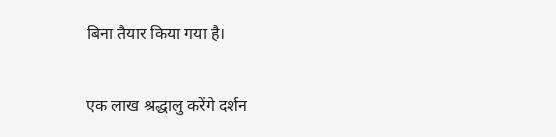बिना तैयार किया गया है।

एक लाख श्रद्धालु करेंगे दर्शन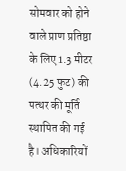सोमवार को होने वाले प्राण प्रतिष्ठा के लिए 1.3 मीटर (4.25 फुट) की पत्थर की मूर्ति स्थापित की गई है। अधिकारियों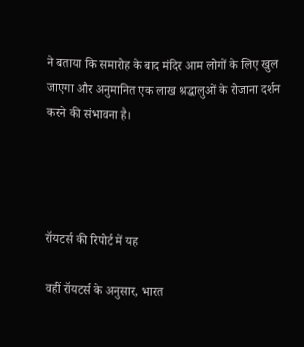ने बताया कि समारोह के बाद मंदिर आम लोगों के लिए खुल जाएगा और अनुमानित एक लाख श्रद्धालुओं के रोजाना दर्शन करने की संभावना है।




रॉयटर्स की रिपोर्ट में यह

वहीं रॉयटर्स के अनुसार, भारत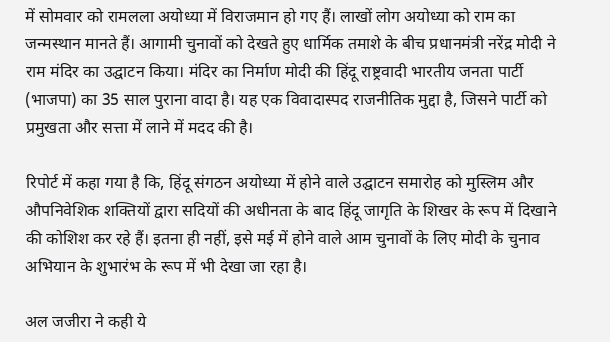में सोमवार को रामलला अयोध्या में विराजमान हो गए हैं। लाखों लोग अयोध्या को राम का जन्मस्थान मानते हैं। आगामी चुनावों को देखते हुए धार्मिक तमाशे के बीच प्रधानमंत्री नरेंद्र मोदी ने राम मंदिर का उद्घाटन किया। मंदिर का निर्माण मोदी की हिंदू राष्ट्रवादी भारतीय जनता पार्टी (भाजपा) का 35 साल पुराना वादा है। यह एक विवादास्पद राजनीतिक मुद्दा है, जिसने पार्टी को प्रमुखता और सत्ता में लाने में मदद की है।

रिपोर्ट में कहा गया है कि, हिंदू संगठन अयोध्या में होने वाले उद्घाटन समारोह को मुस्लिम और औपनिवेशिक शक्तियों द्वारा सदियों की अधीनता के बाद हिंदू जागृति के शिखर के रूप में दिखाने की कोशिश कर रहे हैं। इतना ही नहीं, इसे मई में होने वाले आम चुनावों के लिए मोदी के चुनाव अभियान के शुभारंभ के रूप में भी देखा जा रहा है।

अल जजीरा ने कही ये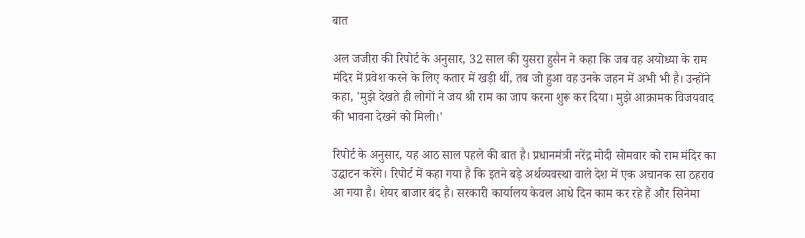बात

अल जजीरा की रिपोर्ट के अनुसार, 32 साल की युसरा हुसैन ने कहा कि जब वह अयोध्या के राम मंदिर में प्रवेश करने के लिए कतार में खड़ी थीं, तब जो हुआ वह उनके जहन में अभी भी है। उन्होंने कहा, 'मुझे देखते ही लोगों ने जय श्री राम का जाप करना शुरू कर दिया। मुझे आक्रामक विजयवाद की भावना देखने को मिली।'

रिपोर्ट के अनुसार, यह आठ साल पहले की बात है। प्रधानमंत्री नरेंद्र मोदी सोमवार को राम मंदिर का उद्घाटन करेंगे। रिपोर्ट में कहा गया है कि इतने बड़े अर्थव्यवस्था वाले देश में एक अचानक सा ठहराव आ गया है। शेयर बाजार बंद है। सरकारी कार्यालय केवल आधे दिन काम कर रहे हैं और सिनेमा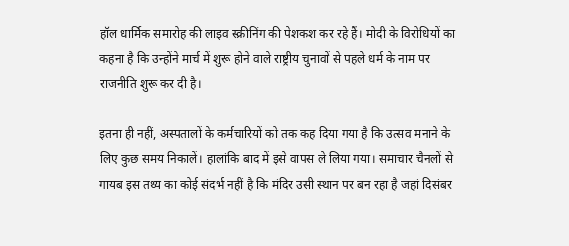हॉल धार्मिक समारोह की लाइव स्क्रीनिंग की पेशकश कर रहे हैं। मोदी के विरोधियों का कहना है कि उन्होंने मार्च में शुरू होने वाले राष्ट्रीय चुनावों से पहले धर्म के नाम पर राजनीति शुरू कर दी है।

इतना ही नहीं, अस्पतालों के कर्मचारियों को तक कह दिया गया है कि उत्सव मनाने के लिए कुछ समय निकालें। हालांकि बाद में इसे वापस ले लिया गया। समाचार चैनलों से गायब इस तथ्य का कोई संदर्भ नहीं है कि मंदिर उसी स्थान पर बन रहा है जहां दिसंबर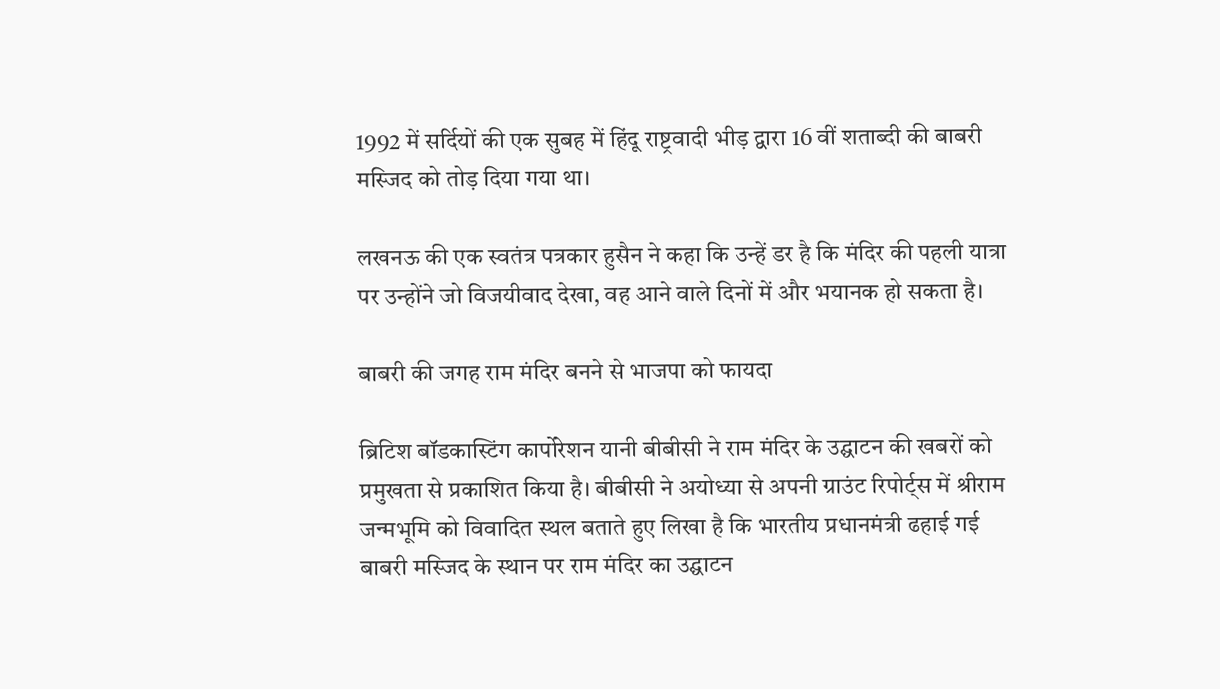1992 में सर्दियों की एक सुबह में हिंदू राष्ट्रवादी भीड़ द्वारा 16 वीं शताब्दी की बाबरी मस्जिद को तोड़ दिया गया था।

लखनऊ की एक स्वतंत्र पत्रकार हुसैन ने कहा कि उन्हें डर है कि मंदिर की पहली यात्रा पर उन्होंने जो विजयीवाद देखा, वह आने वाले दिनों में और भयानक हो सकता है।

बाबरी की जगह राम मंदिर बनने से भाजपा को फायदा

ब्रिटिश बॉडकास्टिंग कार्पोरेशन यानी बीबीसी ने राम मंदिर के उद्घाटन की खबरों को प्रमुखता से प्रकाशित किया है। बीबीसी ने अयोध्या से अपनी ग्राउंट रिपोर्ट्स में श्रीराम जन्मभूमि को विवादित स्थल बताते हुए लिखा है कि भारतीय प्रधानमंत्री ढहाई गई बाबरी मस्जिद के स्थान पर राम मंदिर का उद्घाटन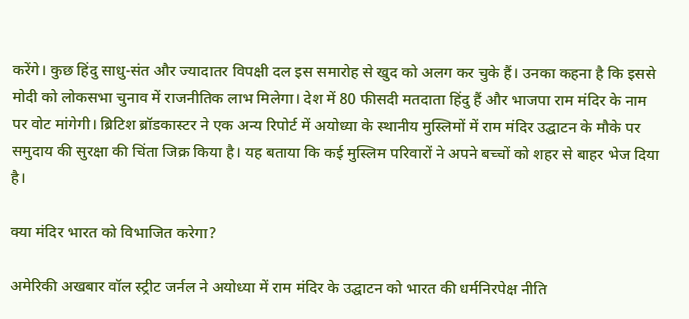करेंगे। कुछ हिंदु साधु-संत और ज्यादातर विपक्षी दल इस समारोह से खुद को अलग कर चुके हैं। उनका कहना है कि इससे मोदी को लोकसभा चुनाव में राजनीतिक लाभ मिलेगा। देश में 80 फीसदी मतदाता हिंदु हैं और भाजपा राम मंदिर के नाम पर वोट मांगेगी। ब्रिटिश ब्रॉडकास्टर ने एक अन्य रिपोर्ट में अयोध्या के स्थानीय मुस्लिमों में राम मंदिर उद्घाटन के मौके पर समुदाय की सुरक्षा की चिंता जिक्र किया है। यह बताया कि कई मुस्लिम परिवारों ने अपने बच्चों को शहर से बाहर भेज दिया है।

क्या मंदिर भारत को विभाजित करेगा?

अमेरिकी अखबार वॉल स्ट्रीट जर्नल ने अयोध्या में राम मंदिर के उद्घाटन को भारत की धर्मनिरपेक्ष नीति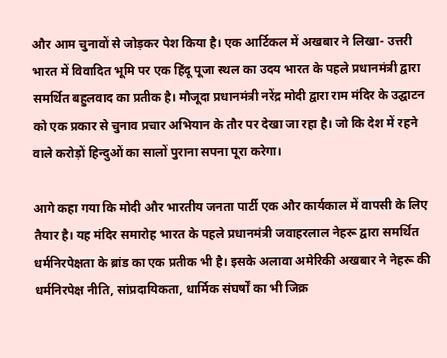और आम चुनावों से जोड़कर पेश किया है। एक आर्टिकल में अखबार ने लिखा- उत्तरी भारत में विवादित भूमि पर एक हिंदू पूजा स्थल का उदय भारत के पहले प्रधानमंत्री द्वारा समर्थित बहुलवाद का प्रतीक है। मौजूदा प्रधानमंत्री नरेंद्र मोदी द्वारा राम मंदिर के उद्घाटन को एक प्रकार से चुनाव प्रचार अभियान के तौर पर देखा जा रहा है। जो कि देश में रहने वाले करोड़ों हिन्दुओं का सालों पुराना सपना पूरा करेगा।

आगे कहा गया कि मोदी और भारतीय जनता पार्टी एक और कार्यकाल में वापसी के लिए तैयार है। यह मंदिर समारोह भारत के पहले प्रधानमंत्री जवाहरलाल नेहरू द्वारा समर्थित धर्मनिरपेक्षता के ब्रांड का एक प्रतीक भी है। इसके अलावा अमेरिकी अखबार ने नेहरू की धर्मनिरपेक्ष नीति, सांप्रदायिकता, धार्मिक संघर्षों का भी जिक्र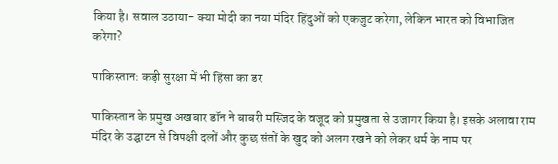किया है। सवाल उठाया- क्या मोदी का नया मंदिर हिंदुओं को एकजुट करेगा, लेकिन भारत को विभाजित करेगा?

पाकिस्तान: कड़ी सुरक्षा में भी हिंसा का डर

पाकिस्तान के प्रमुख अखबार डॉन ने बाबरी मस्जिद के वजूद को प्रमुखता से उजागर किया है। इसके अलावा राम मंदिर के उद्घाटन से विपक्षी दलों और कुछ संतों के खुद को अलग रखने को लेकर धर्म के नाम पर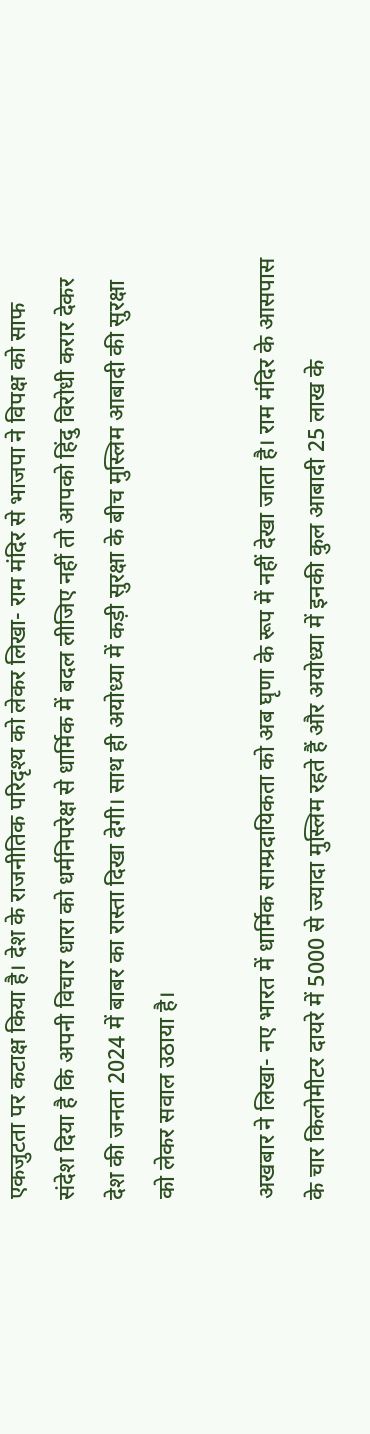एकजुटता पर कटाक्ष किया है। देश के राजनीतिक परिदृश्य को लेकर लिखा- राम मंदिर से भाजपा ने विपक्ष को साफ संदेश दिया है कि अपनी विचार धारा को धर्मनिपरेक्ष से धार्मिक में बदल लीजिए नहीं तो आपको हिंदु विरोधी करार देकर देश की जनता 2024 में बाबर का रास्ता दिखा देगी। साथ ही अयोध्या में कड़ी सुरक्षा के बीच मुस्लिम आबादी की सुरक्षा को लेकर सवाल उठाया है।

अखबार ने लिखा- नए भारत में धार्मिक साम्प्रदायिकता को अब घृणा के रूप में नहीं देखा जाता है। राम मंदिर के आसपास के चार किलोमीटर दायरे में 5000 से ज्यादा मुस्लिम रहते हैं और अयोध्या में इनकी कुल आबादी 25 लाख के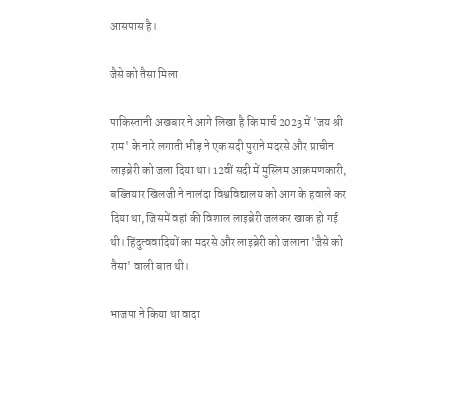आसपास है।

जैसे को तैसा मिला

पाकिस्तानी अखबार ने आगे लिखा है कि मार्च 2023 में 'जय श्री राम' के नारे लगाती भीड़ ने एक सदी पुराने मदरसे और प्राचीन लाइब्रेरी को जला दिया था। 12वीं सदी में मुस्लिम आक्रमणकारी, बख्तियार खिलजी ने नालंदा विश्वविद्यालय को आग के हवाले कर दिया था, जिसमें वहां की विशाल लाइब्रेरी जलकर खाक हो गई थी। हिंदुत्ववादियों का मदरसे और लाइब्रेरी को जलाना 'जैसे को तैसा' वाली बात थी।

भाजपा ने किया था वादा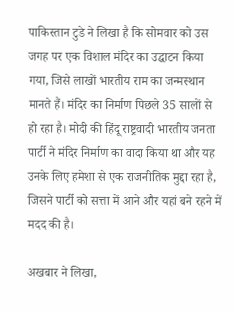पाकिस्तान टुडे ने लिखा है कि सोमवार को उस जगह पर एक विशाल मंदिर का उद्घाटन किया गया, जिसे लाखों भारतीय राम का जन्मस्थान मानते हैं। मंदिर का निर्माण पिछले 35 सालों से हो रहा है। मोदी की हिंदू राष्ट्रवादी भारतीय जनता पार्टी ने मंदिर निर्माण का वादा किया था और यह उनके लिए हमेशा से एक राजनीतिक मुद्दा रहा है, जिसने पार्टी को सत्ता में आने और यहां बने रहने में मदद की है।

अखबार ने लिखा,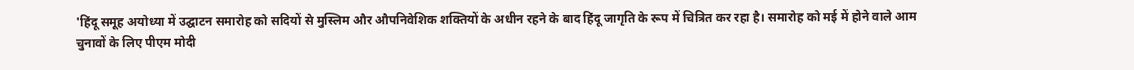'हिंदू समूह अयोध्या में उद्घाटन समारोह को सदियों से मुस्लिम और औपनिवेशिक शक्तियों के अधीन रहने के बाद हिंदू जागृति के रूप में चित्रित कर रहा है। समारोह को मई में होने वाले आम चुनावों के लिए पीएम मोदी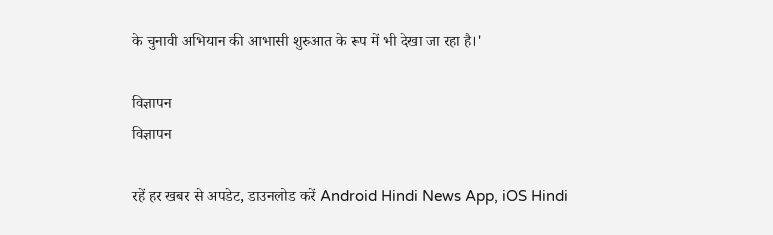के चुनावी अभियान की आभासी शुरुआत के रूप में भी देखा जा रहा है।'

विज्ञापन
विज्ञापन

रहें हर खबर से अपडेट, डाउनलोड करें Android Hindi News App, iOS Hindi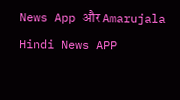News App और Amarujala Hindi News APP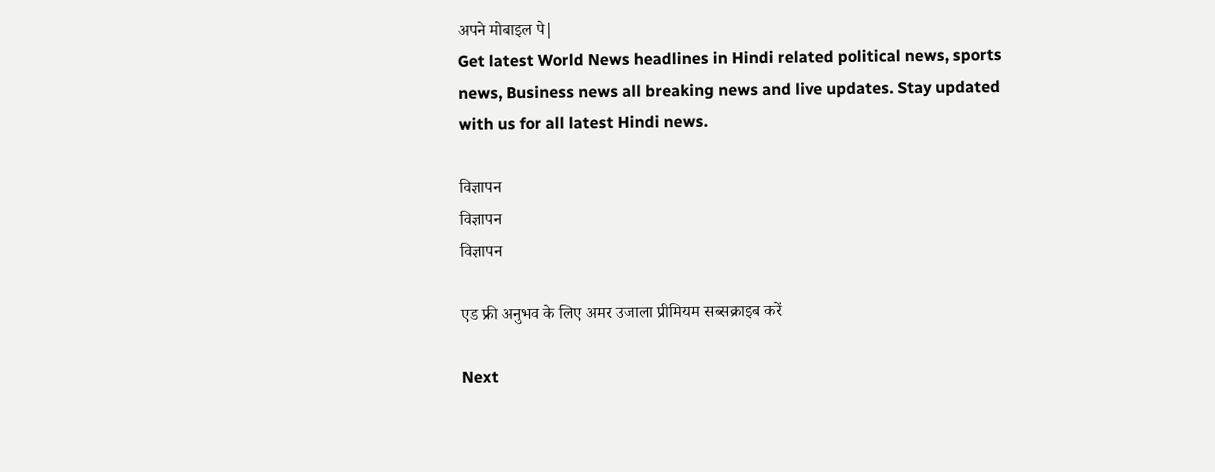अपने मोबाइल पे|
Get latest World News headlines in Hindi related political news, sports news, Business news all breaking news and live updates. Stay updated with us for all latest Hindi news.

विज्ञापन
विज्ञापन
विज्ञापन

एड फ्री अनुभव के लिए अमर उजाला प्रीमियम सब्सक्राइब करें

Next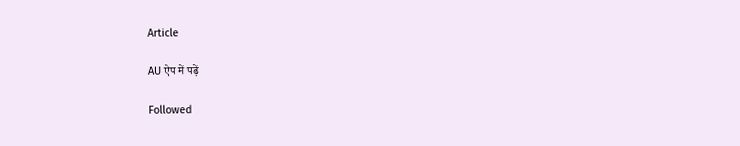Article

AU ऐप में पढ़ें

Followed